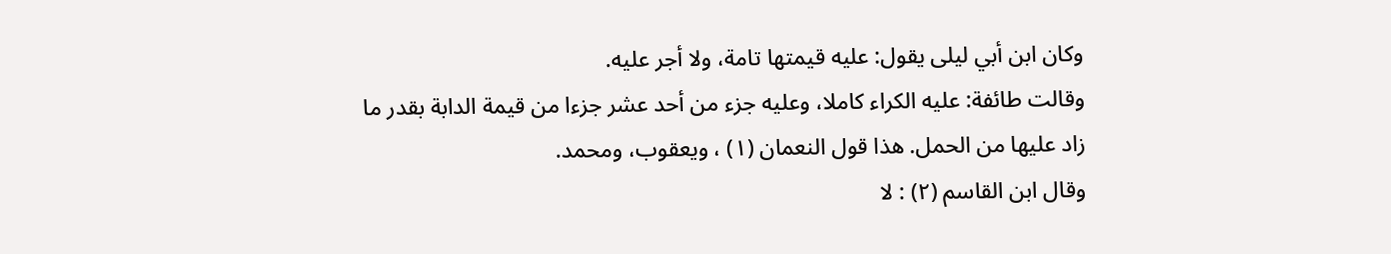وكان ابن أبي ليلى يقول: عليه قيمتها تامة، ولا أجر عليه.
وقالت طائفة: عليه الكراء كاملا، وعليه جزء من أحد عشر جزءا من قيمة الدابة بقدر ما زاد عليها من الحمل. هذا قول النعمان (١) ، ويعقوب، ومحمد.
وقال ابن القاسم (٢) : لا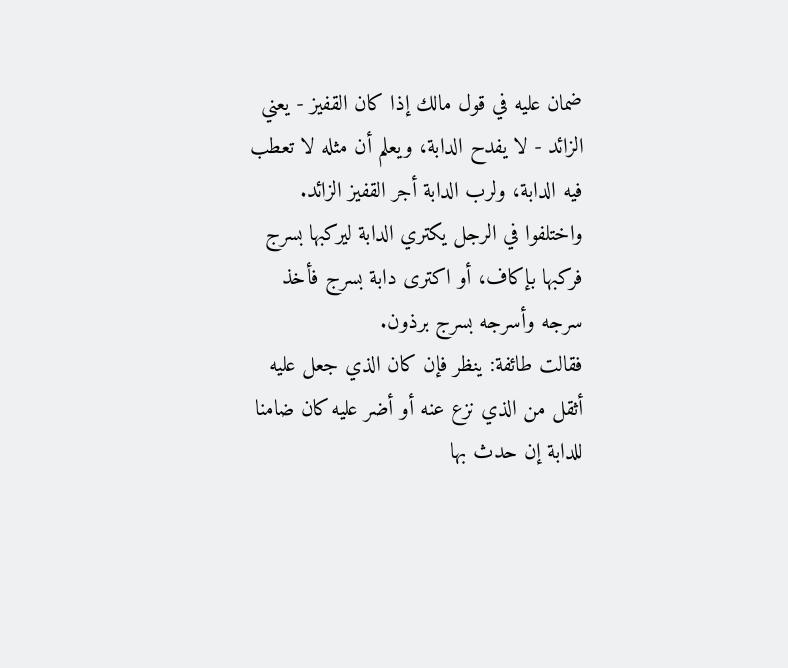ضمان عليه في قول مالك إذا كان القفيز - يعني الزائد - لا يفدح الدابة، ويعلم أن مثله لا تعطب فيه الدابة، ولرب الدابة أجر القفيز الزائد.
واختلفوا في الرجل يكتري الدابة ليركبها بسرج فركبها بإكاف، أو اكترى دابة بسرج فأخذ سرجه وأسرجه بسرج برذون.
فقالت طائفة: ينظر فإن كان الذي جعل عليه أثقل من الذي نزع عنه أو أضر عليه كان ضامنا للدابة إن حدث بها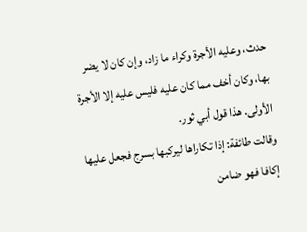حدث، وعليه الأجرة وكراء ما زاد، وإن كان لا يضر بها، وكان أخف مما كان عليه فليس عليه إلا الأجرة الأولى. هذا قول أبي ثور.
وقالت طائفة: إذا تكاراها ليركبها بسرج فجعل عليها إكافا فهو ضامن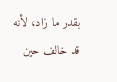بقدر ما زاد، لأنه قد خالف حين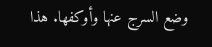وضع السرج عنها وأوكفها. هذا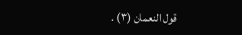قول النعمان (٣) .